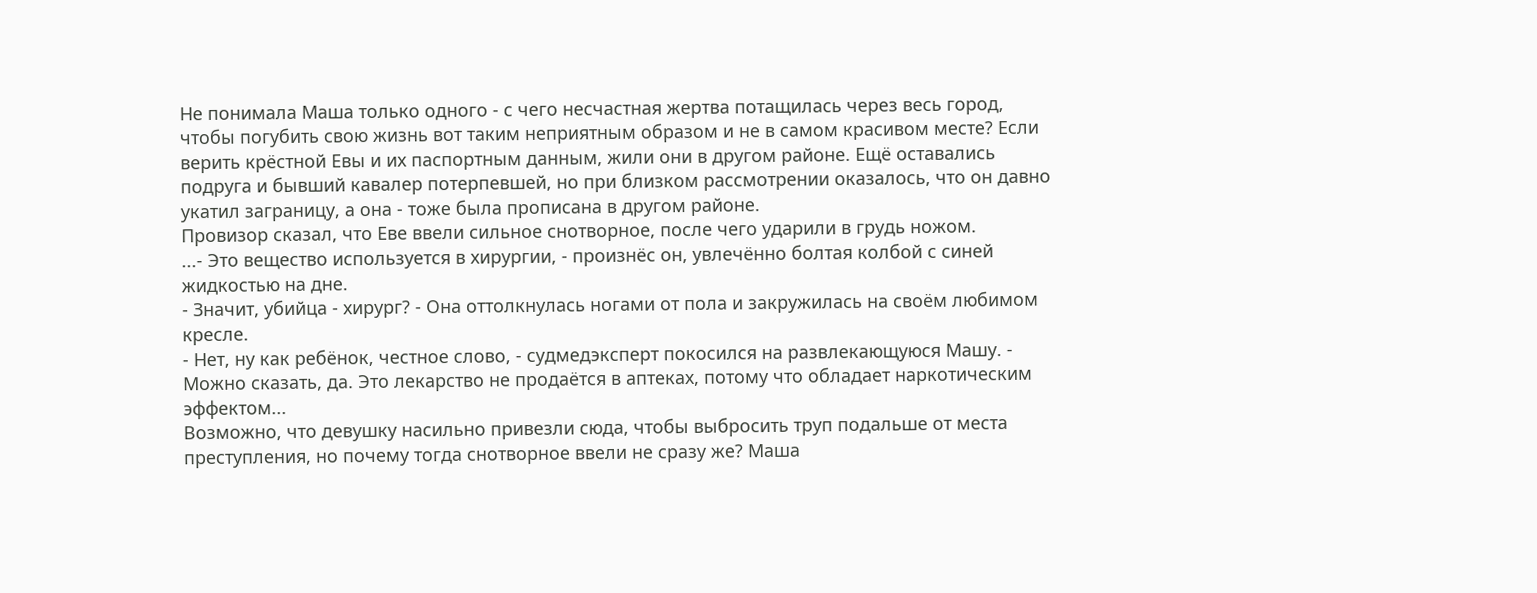Не понимала Маша только одного - с чего несчастная жертва потащилась через весь город, чтобы погубить свою жизнь вот таким неприятным образом и не в самом красивом месте? Если верить крёстной Евы и их паспортным данным, жили они в другом районе. Ещё оставались подруга и бывший кавалер потерпевшей, но при близком рассмотрении оказалось, что он давно укатил заграницу, а она - тоже была прописана в другом районе.
Провизор сказал, что Еве ввели сильное снотворное, после чего ударили в грудь ножом.
...- Это вещество используется в хирургии, - произнёс он, увлечённо болтая колбой с синей жидкостью на дне.
- Значит, убийца - хирург? - Она оттолкнулась ногами от пола и закружилась на своём любимом кресле.
- Нет, ну как ребёнок, честное слово, - судмедэксперт покосился на развлекающуюся Машу. - Можно сказать, да. Это лекарство не продаётся в аптеках, потому что обладает наркотическим эффектом...
Возможно, что девушку насильно привезли сюда, чтобы выбросить труп подальше от места преступления, но почему тогда снотворное ввели не сразу же? Маша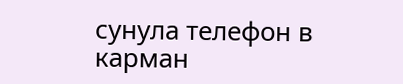сунула телефон в карман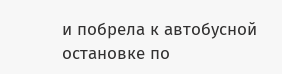и побрела к автобусной остановке по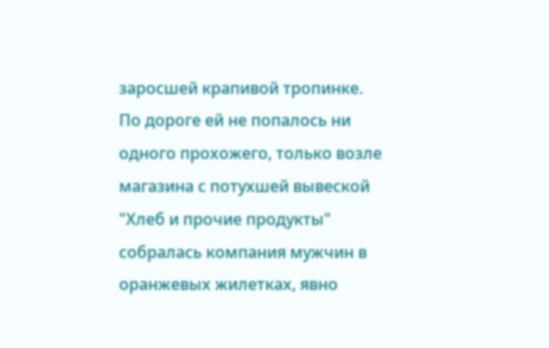заросшей крапивой тропинке.
По дороге ей не попалось ни одного прохожего, только возле магазина с потухшей вывеской "Хлеб и прочие продукты" собралась компания мужчин в оранжевых жилетках, явно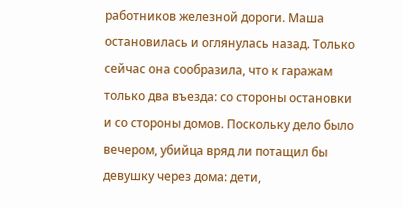работников железной дороги. Маша остановилась и оглянулась назад. Только сейчас она сообразила, что к гаражам только два въезда: со стороны остановки и со стороны домов. Поскольку дело было вечером, убийца вряд ли потащил бы девушку через дома: дети,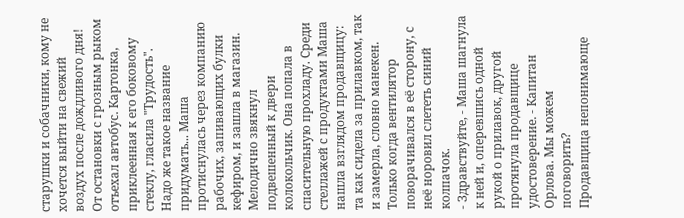старушки и собачники, кому не хочется выйти на свежий воздух после дождливого дня!
От остановки с грозным рыком отъехал автобус. Картонка, приклеенная к его боковому стеклу, гласила "Трудость". Надо же такое название придумать... Маша протиснулась через компанию рабочих, запивающих булки кефиром, и зашла в магазин.
Мелодично звякнул подвешенный к двери колокольчик. Она попала в спасительную прохладу. Среди стеллажей с продуктами Маша нашла взглядом продавщицу: та как сидела за прилавком, так и замерла, словно манекен. Только когда вентилятор поворачивался в её сторону, с неё норовил слететь синий колпачок.
- Здравствуйте, - Маша шагнула к ней и, оперевшись одной рукой о прилавок, другой протянула продавщице удостоверение. - Капитан Орлова. Мы можем поговорить?
Продавщица непонимающе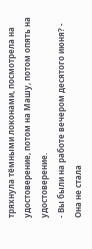тряхнула тёмными локонами, посмотрела на удостоверение, потом на Машу, потом опять на удостоверение.
- Вы были на работе вечером десятого июня? - Она не стала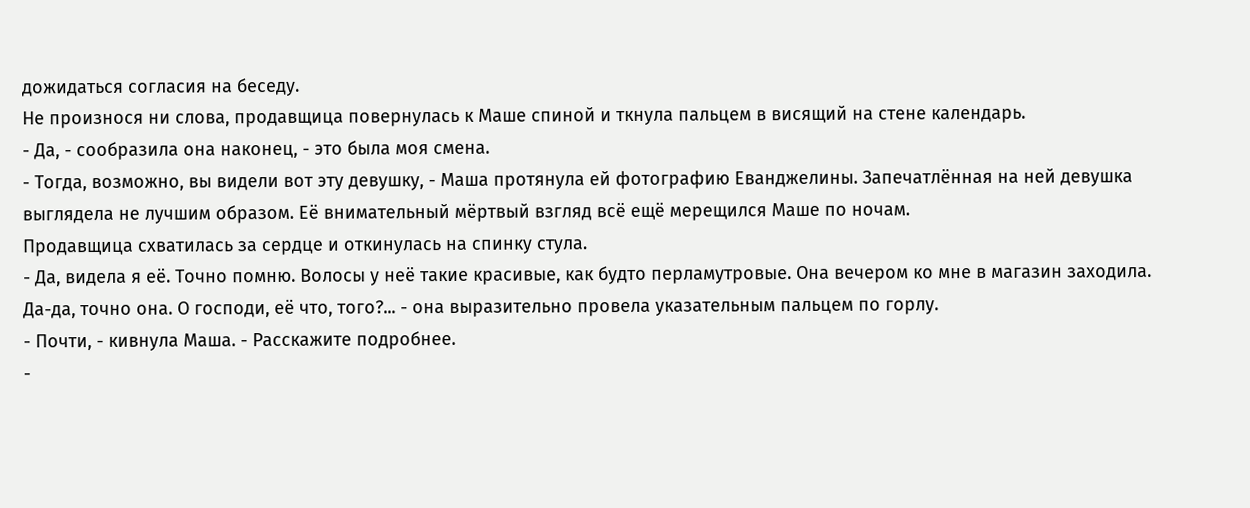дожидаться согласия на беседу.
Не произнося ни слова, продавщица повернулась к Маше спиной и ткнула пальцем в висящий на стене календарь.
- Да, - сообразила она наконец, - это была моя смена.
- Тогда, возможно, вы видели вот эту девушку, - Маша протянула ей фотографию Еванджелины. Запечатлённая на ней девушка выглядела не лучшим образом. Её внимательный мёртвый взгляд всё ещё мерещился Маше по ночам.
Продавщица схватилась за сердце и откинулась на спинку стула.
- Да, видела я её. Точно помню. Волосы у неё такие красивые, как будто перламутровые. Она вечером ко мне в магазин заходила. Да-да, точно она. О господи, её что, того?... - она выразительно провела указательным пальцем по горлу.
- Почти, - кивнула Маша. - Расскажите подробнее.
-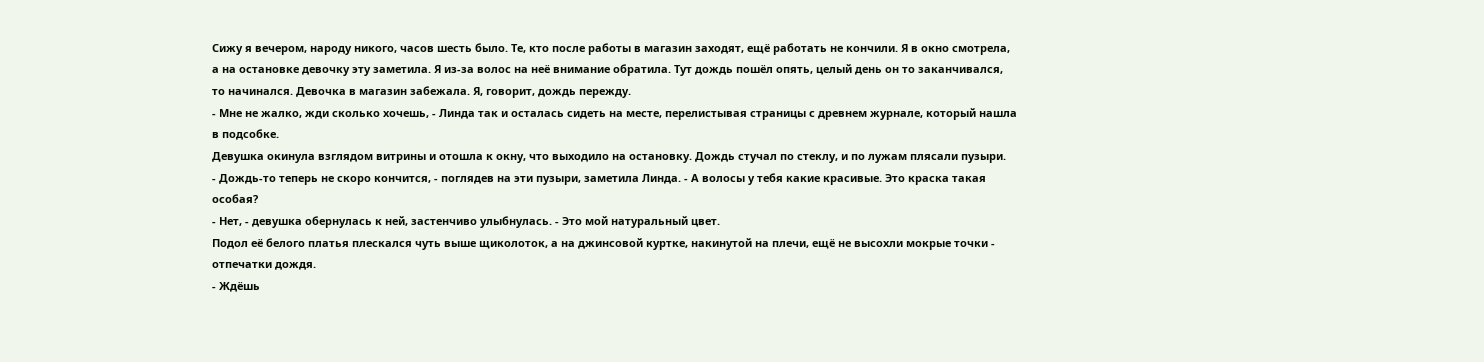Сижу я вечером, народу никого, часов шесть было. Те, кто после работы в магазин заходят, ещё работать не кончили. Я в окно смотрела, а на остановке девочку эту заметила. Я из-за волос на неё внимание обратила. Тут дождь пошёл опять, целый день он то заканчивался, то начинался. Девочка в магазин забежала. Я, говорит, дождь пережду.
- Мне не жалко, жди сколько хочешь, - Линда так и осталась сидеть на месте, перелистывая страницы с древнем журнале, который нашла в подсобке.
Девушка окинула взглядом витрины и отошла к окну, что выходило на остановку. Дождь стучал по стеклу, и по лужам плясали пузыри.
- Дождь-то теперь не скоро кончится, - поглядев на эти пузыри, заметила Линда. - А волосы у тебя какие красивые. Это краска такая особая?
- Нет, - девушка обернулась к ней, застенчиво улыбнулась. - Это мой натуральный цвет.
Подол её белого платья плескался чуть выше щиколоток, а на джинсовой куртке, накинутой на плечи, ещё не высохли мокрые точки - отпечатки дождя.
- Ждёшь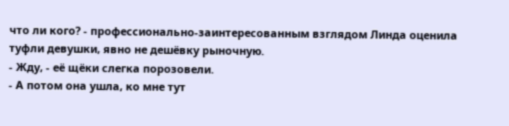что ли кого? - профессионально-заинтересованным взглядом Линда оценила туфли девушки, явно не дешёвку рыночную.
- Жду, - её щёки слегка порозовели.
- А потом она ушла, ко мне тут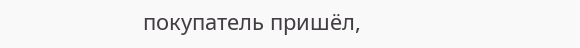покупатель пришёл,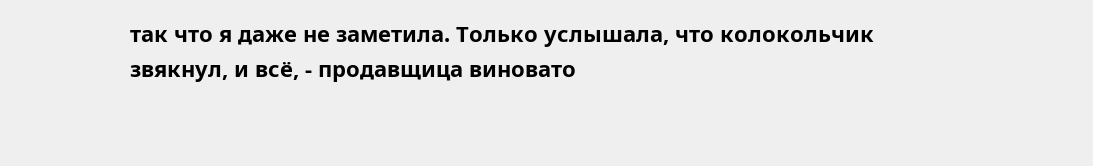так что я даже не заметила. Только услышала, что колокольчик звякнул, и всё, - продавщица виновато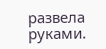развела руками.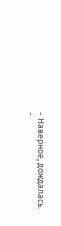- Наверное, дождалась.
-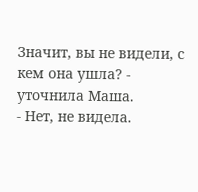Значит, вы не видели, с кем она ушла? - уточнила Маша.
- Нет, не видела.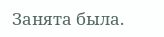Занята была.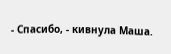- Спасибо, - кивнула Маша.